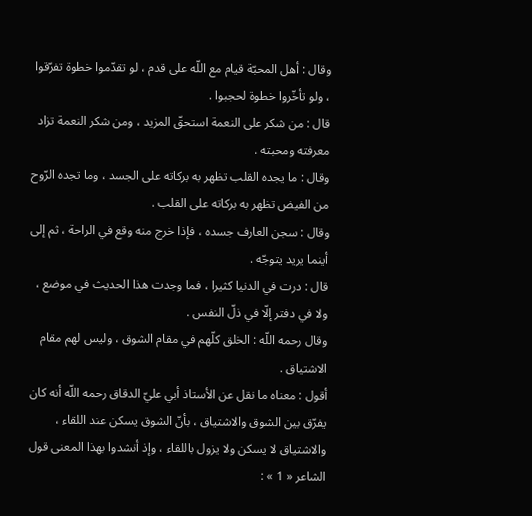وقال : أهل المحبّة قيام مع اللّه على قدم ، لو تقدّموا خطوة تفرّقوا ، ولو تأخّروا خطوة لحجبوا .
قال : من شكر على النعمة استحقّ المزيد ، ومن شكر النعمة تزاد معرفته ومحبته .
وقال : ما يجده القلب تظهر به بركاته على الجسد ، وما تجده الرّوح من الفيض تظهر به بركاته على القلب .
وقال : سجن العارف جسده ، فإذا خرج منه وقع في الراحة ، ثم إلى أينما يريد يتوجّه .
قال : درت في الدنيا كثيرا ، فما وجدت هذا الحديث في موضع ، ولا في دفتر إلّا في ذلّ النفس .
وقال رحمه اللّه : الخلق كلّهم في مقام الشوق ، وليس لهم مقام الاشتياق .
أقول : معناه ما نقل عن الأستاذ أبي عليّ الدقاق رحمه اللّه أنه كان يفرّق بين الشوق والاشتياق ، بأنّ الشوق يسكن عند اللقاء ، والاشتياق لا يسكن ولا يزول باللقاء ، وإذ أنشدوا بهذا المعنى قول الشاعر « 1 » :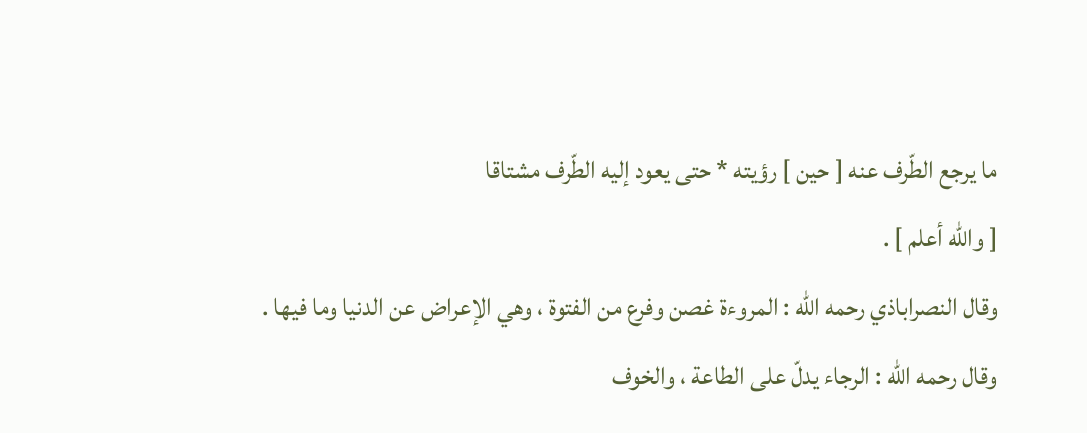ما يرجع الطّرف عنه [ حين ] رؤيته * حتى يعود إليه الطّرف مشتاقا
[ واللّه أعلم ] .
وقال النصراباذي رحمه اللّه : المروءة غصن وفرع من الفتوة ، وهي الإعراض عن الدنيا وما فيها .
وقال رحمه اللّه : الرجاء يدلّ على الطاعة ، والخوف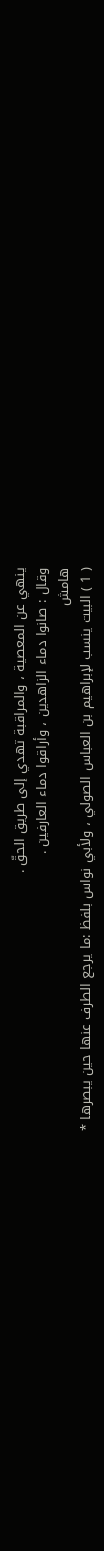ينهي عن المعصية ، والمراقبة تهدي إلى طريق الحقّ .
وقال : صانوا دماء الزاهدين ، وأراقوا دماء العارفين .
هامش
( 1 ) البيت ينسب لإبراهيم بن العباس الصولي ، ولأبي نواس بلفظ :ما يرجع الطرف عنها حين يبصرها *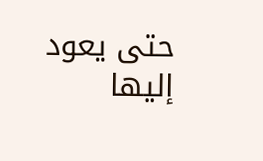حتى يعود إليها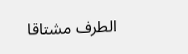الطرف مشتاقا